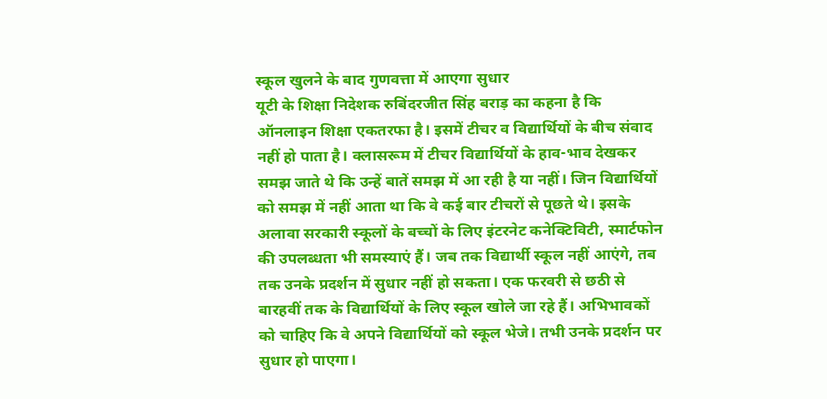स्कूल खुलने के बाद गुणवत्ता में आएगा सुधार
यूटी के शिक्षा निदेशक रुबिंदरजीत सिंह बराड़ का कहना है कि ऑनलाइन शिक्षा एकतरफा है। इसमें टीचर व विद्यार्थियों के बीच संवाद नहीं हो पाता है। क्लासरूम में टीचर विद्यार्थियों के हाव-भाव देखकर समझ जाते थे कि उन्हें बातें समझ में आ रही है या नहीं। जिन विद्यार्थियों को समझ में नहीं आता था कि वे कई बार टीचरों से पूछते थे। इसके अलावा सरकारी स्कूलों के बच्चों के लिए इंटरनेट कनेक्टिविटी, स्मार्टफोन की उपलब्धता भी समस्याएं हैं। जब तक विद्यार्थी स्कूल नहीं आएंगे, तब तक उनके प्रदर्शन में सुधार नहीं हो सकता। एक फरवरी से छठी से बारहवीं तक के विद्यार्थियों के लिए स्कूल खोले जा रहे हैं। अभिभावकों को चाहिए कि वे अपने विद्यार्थियों को स्कूल भेजे। तभी उनके प्रदर्शन पर सुधार हो पाएगा।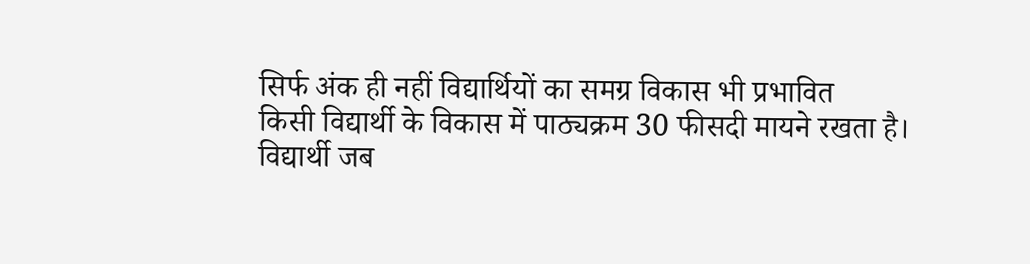सिर्फ अंक ही नहीं विद्यार्थियों का समग्र विकास भी प्रभावित
किसी विद्यार्थी के विकास में पाठ्यक्रम 30 फीसदी मायने रखता है। विद्यार्थी जब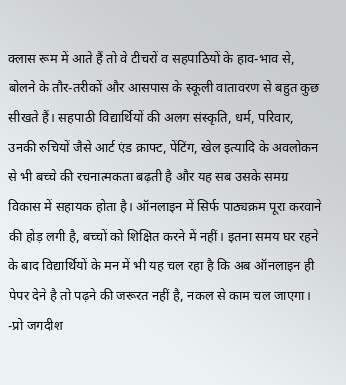क्लास रूम में आते हैं तो वे टीचरों व सहपाठियों के हाव-भाव से, बोलने के तौर-तरीकों और आसपास के स्कूली वातावरण से बहुत कुछ सीखते हैं। सहपाठी विद्यार्थियों की अलग संस्कृति, धर्म, परिवार, उनकी रुचियों जैसे आर्ट एंड क्राफ्ट, पेंटिंग, खेल इत्यादि के अवलोकन से भी बच्चे की रचनात्मकता बढ़ती है और यह सब उसके समग्र विकास में सहायक होता है। ऑनलाइन में सिर्फ पाठ्यक्रम पूरा करवाने की होड़ लगी है, बच्चों को शिक्षित करने में नहीं। इतना समय घर रहने के बाद विद्यार्थियों के मन में भी यह चल रहा है कि अब ऑनलाइन ही पेपर देने है तो पढ़ने की जरूरत नहीं है, नकल से काम चल जाएगा। -प्रो जगदीश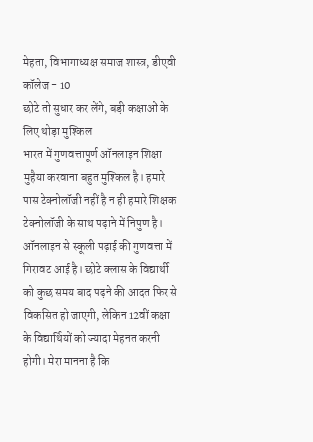मेहता, विभागाध्यक्ष समाज शास्त्र, डीएवी कॉलेज - 10
छोटे तो सुधार कर लेंगे, बड़ी कक्षाओं के लिए थोड़ा मुश्किल
भारत में गुणवत्तापूर्ण ऑनलाइन शिक्षा मुहैया करवाना बहुत मुश्किल है। हमारे पास टेक्नोलॉजी नहीं है न ही हमारे शिक्षक टेक्नोलॉजी के साथ पढ़ाने में निपुण है। ऑनलाइन से स्कूली पढ़ाई की गुणवत्ता में गिरावट आई है। छोटे क्लास के विद्यार्थी को कुछ समय बाद पढ़ने की आदत फिर से विकसित हो जाएगी, लेकिन 12वीं कक्षा के विद्यार्थियों को ज्यादा मेहनत करनी होगी। मेरा मानना है कि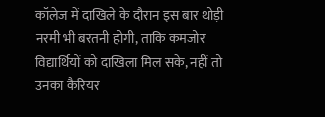कॉलेज में दाखिले के दौरान इस बार थोड़ी नरमी भी बरतनी होगी, ताकि कमजोर विद्यार्थियों को दाखिला मिल सके, नहीं तो उनका कैरियर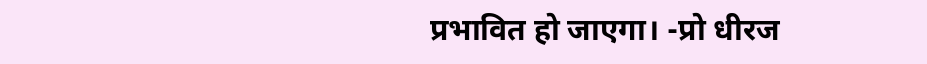प्रभावित हो जाएगा। -प्रो धीरज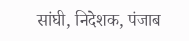सांघी, निदेशक, पंजाब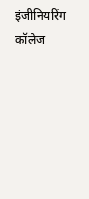इंजीनियरिंग कॉलेज